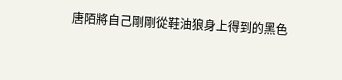唐陌將自己剛剛從鞋油狼身上得到的黑色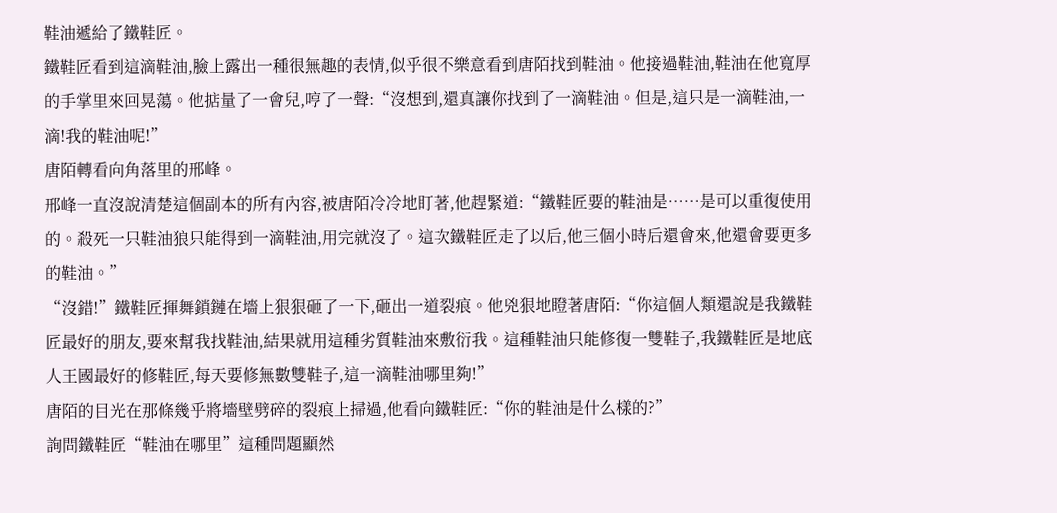鞋油遞給了鐵鞋匠。
鐵鞋匠看到這滴鞋油,臉上露出一種很無趣的表情,似乎很不樂意看到唐陌找到鞋油。他接過鞋油,鞋油在他寬厚的手掌里來回晃蕩。他掂量了一會兒,哼了一聲:“沒想到,還真讓你找到了一滴鞋油。但是,這只是一滴鞋油,一滴!我的鞋油呢!”
唐陌轉看向角落里的邢峰。
邢峰一直沒說清楚這個副本的所有內容,被唐陌冷冷地盯著,他趕緊道:“鐵鞋匠要的鞋油是……是可以重復使用的。殺死一只鞋油狼只能得到一滴鞋油,用完就沒了。這次鐵鞋匠走了以后,他三個小時后還會來,他還會要更多的鞋油。”
“沒錯!”鐵鞋匠揮舞鎖鏈在墻上狠狠砸了一下,砸出一道裂痕。他兇狠地瞪著唐陌:“你這個人類還說是我鐵鞋匠最好的朋友,要來幫我找鞋油,結果就用這種劣質鞋油來敷衍我。這種鞋油只能修復一雙鞋子,我鐵鞋匠是地底人王國最好的修鞋匠,每天要修無數雙鞋子,這一滴鞋油哪里夠!”
唐陌的目光在那條幾乎將墻壁劈碎的裂痕上掃過,他看向鐵鞋匠:“你的鞋油是什么樣的?”
詢問鐵鞋匠“鞋油在哪里”這種問題顯然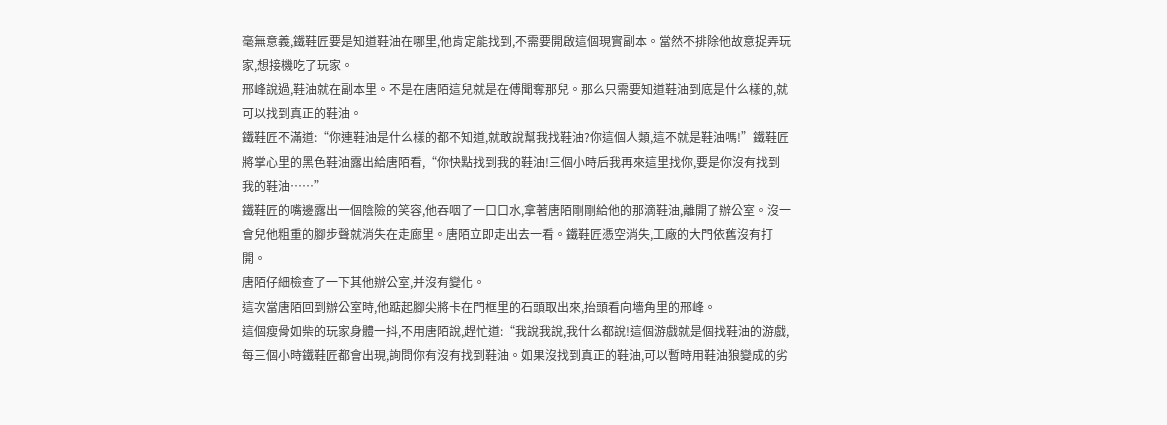毫無意義,鐵鞋匠要是知道鞋油在哪里,他肯定能找到,不需要開啟這個現實副本。當然不排除他故意捉弄玩家,想接機吃了玩家。
邢峰說過,鞋油就在副本里。不是在唐陌這兒就是在傅聞奪那兒。那么只需要知道鞋油到底是什么樣的,就可以找到真正的鞋油。
鐵鞋匠不滿道:“你連鞋油是什么樣的都不知道,就敢說幫我找鞋油?你這個人類,這不就是鞋油嗎!”鐵鞋匠將掌心里的黑色鞋油露出給唐陌看,“你快點找到我的鞋油!三個小時后我再來這里找你,要是你沒有找到我的鞋油……”
鐵鞋匠的嘴邊露出一個陰險的笑容,他吞咽了一口口水,拿著唐陌剛剛給他的那滴鞋油,離開了辦公室。沒一會兒他粗重的腳步聲就消失在走廊里。唐陌立即走出去一看。鐵鞋匠憑空消失,工廠的大門依舊沒有打開。
唐陌仔細檢查了一下其他辦公室,并沒有變化。
這次當唐陌回到辦公室時,他踮起腳尖將卡在門框里的石頭取出來,抬頭看向墻角里的邢峰。
這個瘦骨如柴的玩家身體一抖,不用唐陌說,趕忙道:“我說我說,我什么都說!這個游戲就是個找鞋油的游戲,每三個小時鐵鞋匠都會出現,詢問你有沒有找到鞋油。如果沒找到真正的鞋油,可以暫時用鞋油狼變成的劣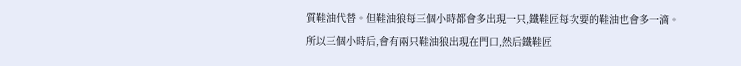質鞋油代替。但鞋油狼每三個小時都會多出現一只,鐵鞋匠每次要的鞋油也會多一滴。所以三個小時后,會有兩只鞋油狼出現在門口,然后鐵鞋匠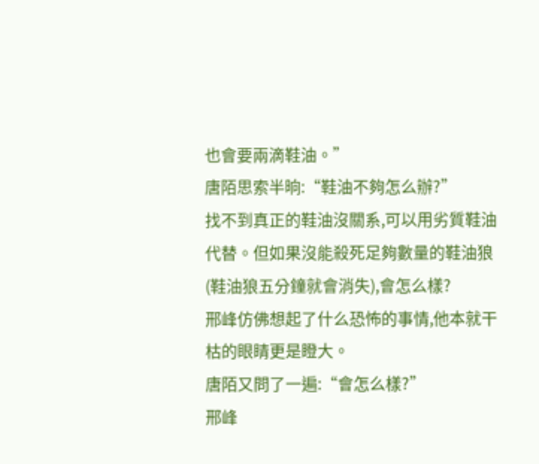也會要兩滴鞋油。”
唐陌思索半晌:“鞋油不夠怎么辦?”
找不到真正的鞋油沒關系,可以用劣質鞋油代替。但如果沒能殺死足夠數量的鞋油狼(鞋油狼五分鐘就會消失),會怎么樣?
邢峰仿佛想起了什么恐怖的事情,他本就干枯的眼睛更是瞪大。
唐陌又問了一遍:“會怎么樣?”
邢峰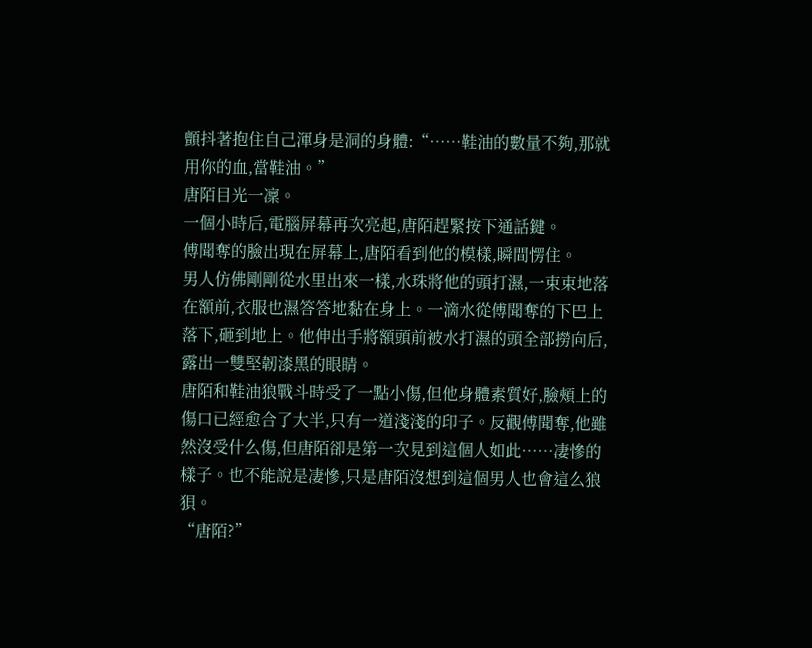顫抖著抱住自己渾身是洞的身體:“……鞋油的數量不夠,那就用你的血,當鞋油。”
唐陌目光一凜。
一個小時后,電腦屏幕再次亮起,唐陌趕緊按下通話鍵。
傅聞奪的臉出現在屏幕上,唐陌看到他的模樣,瞬間愣住。
男人仿佛剛剛從水里出來一樣,水珠將他的頭打濕,一束束地落在額前,衣服也濕答答地黏在身上。一滴水從傅聞奪的下巴上落下,砸到地上。他伸出手將額頭前被水打濕的頭全部撈向后,露出一雙堅韌漆黑的眼睛。
唐陌和鞋油狼戰斗時受了一點小傷,但他身體素質好,臉頰上的傷口已經愈合了大半,只有一道淺淺的印子。反觀傅聞奪,他雖然沒受什么傷,但唐陌卻是第一次見到這個人如此……凄慘的樣子。也不能說是凄慘,只是唐陌沒想到這個男人也會這么狼狽。
“唐陌?”